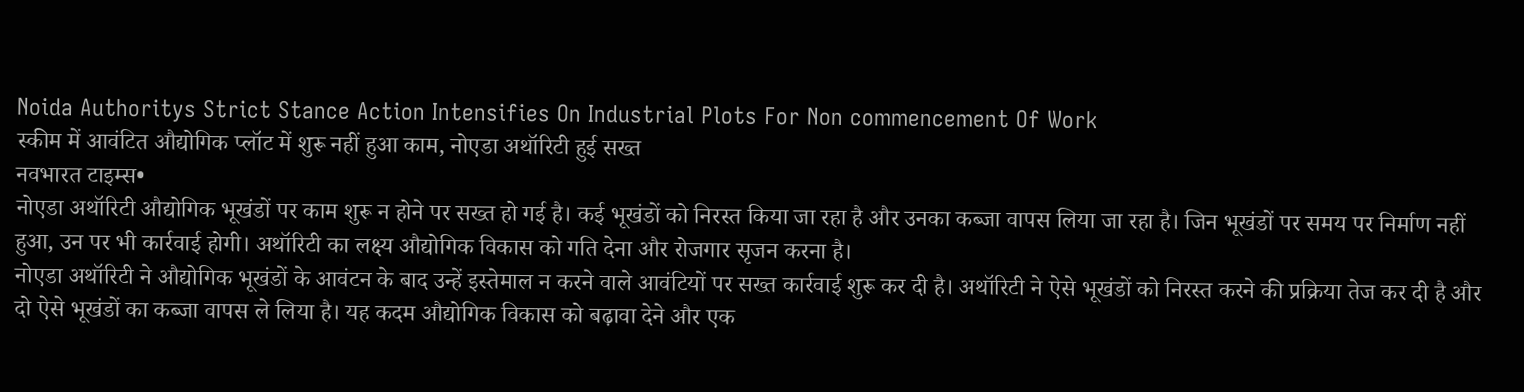Noida Authoritys Strict Stance Action Intensifies On Industrial Plots For Non commencement Of Work
स्कीम में आवंटित औद्योगिक प्लॉट में शुरू नहीं हुआ काम, नोएडा अथॉरिटी हुई सख्त
नवभारत टाइम्स•
नोएडा अथॉरिटी औद्योगिक भूखंडों पर काम शुरू न होने पर सख्त हो गई है। कई भूखंडों को निरस्त किया जा रहा है और उनका कब्जा वापस लिया जा रहा है। जिन भूखंडों पर समय पर निर्माण नहीं हुआ, उन पर भी कार्रवाई होगी। अथॉरिटी का लक्ष्य औद्योगिक विकास को गति देना और रोजगार सृजन करना है।
नोएडा अथॉरिटी ने औद्योगिक भूखंडों के आवंटन के बाद उन्हें इस्तेमाल न करने वाले आवंटियों पर सख्त कार्रवाई शुरू कर दी है। अथॉरिटी ने ऐसे भूखंडों को निरस्त करने की प्रक्रिया तेज कर दी है और दो ऐसे भूखंडों का कब्जा वापस ले लिया है। यह कदम औद्योगिक विकास को बढ़ावा देने और एक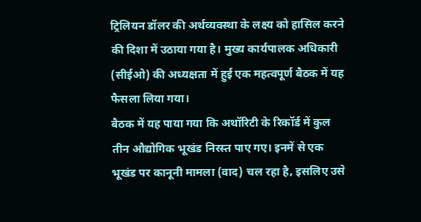ट्रिलियन डॉलर की अर्थव्यवस्था के लक्ष्य को हासिल करने की दिशा में उठाया गया है। मुख्य कार्यपालक अधिकारी (सीईओ) की अध्यक्षता में हुई एक महत्वपूर्ण बैठक में यह फैसला लिया गया।
बैठक में यह पाया गया कि अथॉरिटी के रिकॉर्ड में कुल तीन औद्योगिक भूखंड निरस्त पाए गए। इनमें से एक भूखंड पर कानूनी मामला (वाद) चल रहा है, इसलिए उसे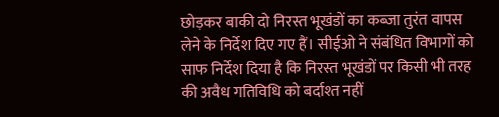छोड़कर बाकी दो निरस्त भूखंडों का कब्जा तुरंत वापस लेने के निर्देश दिए गए हैं। सीईओ ने संबंधित विभागों को साफ निर्देश दिया है कि निरस्त भूखंडों पर किसी भी तरह की अवैध गतिविधि को बर्दाश्त नहीं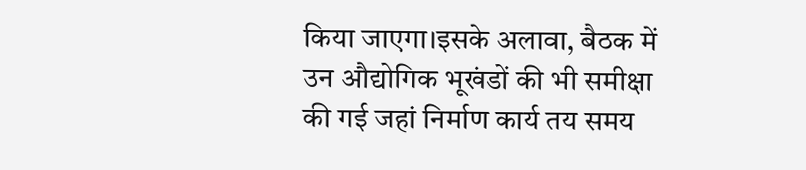किया जाएगा।इसके अलावा, बैठक में उन औद्योगिक भूखंडों की भी समीक्षा की गई जहां निर्माण कार्य तय समय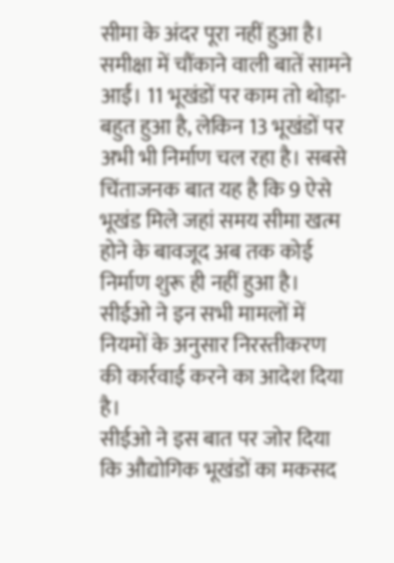सीमा के अंदर पूरा नहीं हुआ है। समीक्षा में चौंकाने वाली बातें सामने आईं। 11 भूखंडों पर काम तो थोड़ा-बहुत हुआ है, लेकिन 13 भूखंडों पर अभी भी निर्माण चल रहा है। सबसे चिंताजनक बात यह है कि 9 ऐसे भूखंड मिले जहां समय सीमा खत्म होने के बावजूद अब तक कोई निर्माण शुरू ही नहीं हुआ है। सीईओ ने इन सभी मामलों में नियमों के अनुसार निरस्तीकरण की कार्रवाई करने का आदेश दिया है।
सीईओ ने इस बात पर जोर दिया कि औद्योगिक भूखंडों का मकसद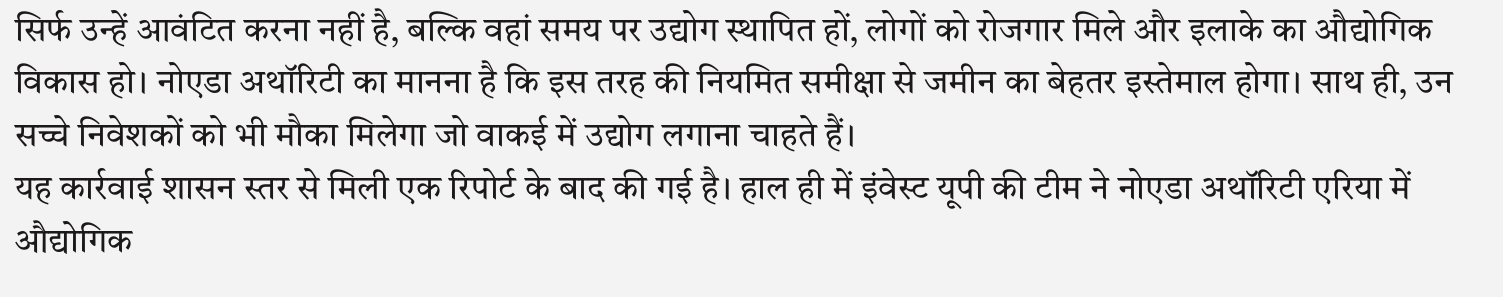सिर्फ उन्हें आवंटित करना नहीं है, बल्कि वहां समय पर उद्योग स्थापित हों, लोगों को रोजगार मिले और इलाके का औद्योगिक विकास हो। नोएडा अथॉरिटी का मानना है कि इस तरह की नियमित समीक्षा से जमीन का बेहतर इस्तेमाल होगा। साथ ही, उन सच्चे निवेशकों को भी मौका मिलेगा जो वाकई में उद्योग लगाना चाहते हैं।
यह कार्रवाई शासन स्तर से मिली एक रिपोर्ट के बाद की गई है। हाल ही में इंवेस्ट यूपी की टीम ने नोएडा अथॉरिटी एरिया में औद्योगिक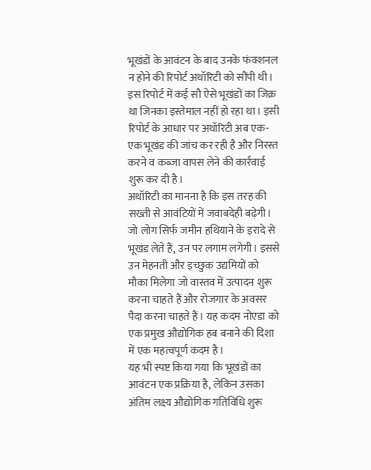भूखंडों के आवंटन के बाद उनके फंक्शनल न होने की रिपोर्ट अथॉरिटी को सौंपी थी। इस रिपोर्ट में कई सौ ऐसे भूखंडों का जिक्र था जिनका इस्तेमाल नहीं हो रहा था। इसी रिपोर्ट के आधार पर अथॉरिटी अब एक-एक भूखंड की जांच कर रही है और निरस्त करने व कब्जा वापस लेने की कार्रवाई शुरू कर दी है।
अथॉरिटी का मानना है कि इस तरह की सख्ती से आवंटियों में जवाबदेही बढ़ेगी। जो लोग सिर्फ जमीन हथियाने के इरादे से भूखंड लेते हैं, उन पर लगाम लगेगी। इससे उन मेहनती और इच्छुक उद्यमियों को मौका मिलेगा जो वास्तव में उत्पादन शुरू करना चाहते हैं और रोजगार के अवसर पैदा करना चाहते हैं। यह कदम नोएडा को एक प्रमुख औद्योगिक हब बनाने की दिशा में एक महत्वपूर्ण कदम है।
यह भी स्पष्ट किया गया कि भूखंडों का आवंटन एक प्रक्रिया है, लेकिन उसका अंतिम लक्ष्य औद्योगिक गतिविधि शुरू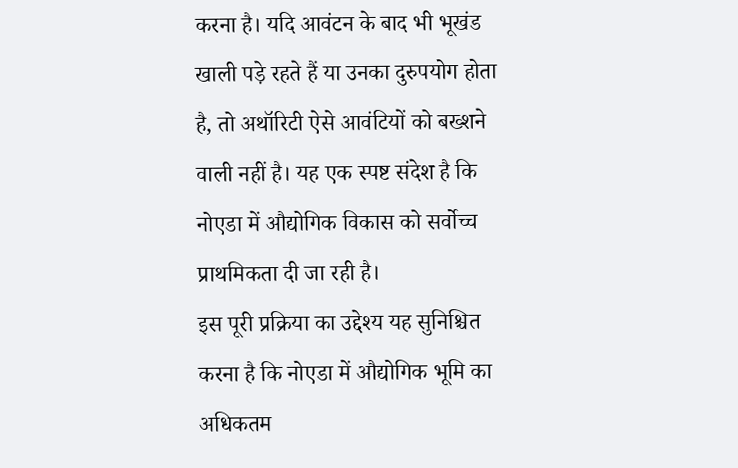करना है। यदि आवंटन के बाद भी भूखंड खाली पड़े रहते हैं या उनका दुरुपयोग होता है, तो अथॉरिटी ऐसे आवंटियों को बख्शने वाली नहीं है। यह एक स्पष्ट संदेश है कि नोएडा में औद्योगिक विकास को सर्वोच्च प्राथमिकता दी जा रही है।
इस पूरी प्रक्रिया का उद्देश्य यह सुनिश्चित करना है कि नोएडा में औद्योगिक भूमि का अधिकतम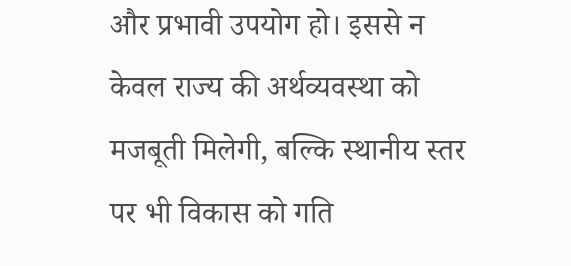और प्रभावी उपयोग हो। इससे न केवल राज्य की अर्थव्यवस्था को मजबूती मिलेगी, बल्कि स्थानीय स्तर पर भी विकास को गति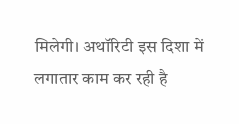मिलेगी। अथॉरिटी इस दिशा में लगातार काम कर रही है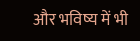और भविष्य में भी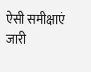ऐसी समीक्षाएं जारी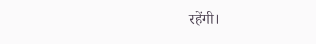रहेंगी।